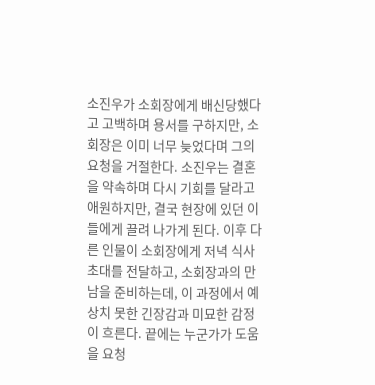소진우가 소회장에게 배신당했다고 고백하며 용서를 구하지만, 소회장은 이미 너무 늦었다며 그의 요청을 거절한다. 소진우는 결혼을 약속하며 다시 기회를 달라고 애원하지만, 결국 현장에 있던 이들에게 끌려 나가게 된다. 이후 다른 인물이 소회장에게 저녁 식사 초대를 전달하고, 소회장과의 만남을 준비하는데, 이 과정에서 예상치 못한 긴장감과 미묘한 감정이 흐른다. 끝에는 누군가가 도움을 요청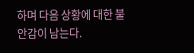하며 다음 상황에 대한 불안감이 남는다.